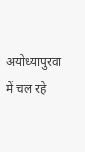अयोध्यापुरवा में चल रहे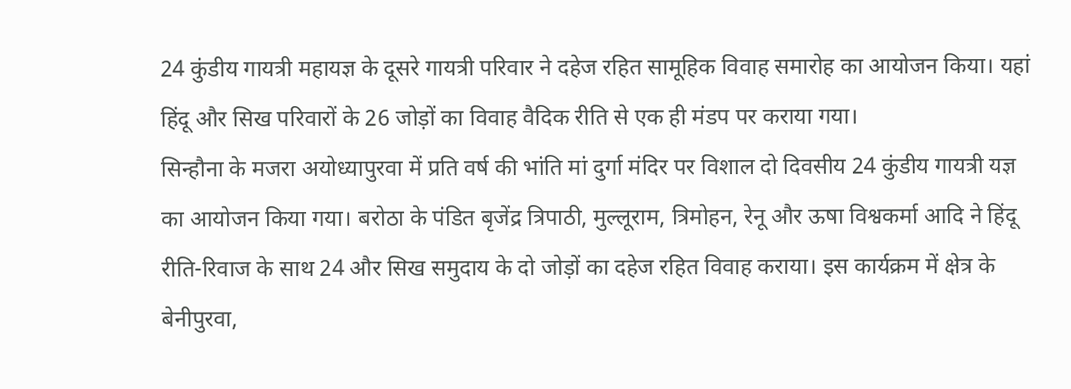24 कुंडीय गायत्री महायज्ञ के दूसरे गायत्री परिवार ने दहेज रहित सामूहिक विवाह समारोह का आयोजन किया। यहां हिंदू और सिख परिवारों के 26 जोड़ों का विवाह वैदिक रीति से एक ही मंडप पर कराया गया।
सिन्हौना के मजरा अयोध्यापुरवा में प्रति वर्ष की भांति मां दुर्गा मंदिर पर विशाल दो दिवसीय 24 कुंडीय गायत्री यज्ञ का आयोजन किया गया। बरोठा के पंडित बृजेंद्र त्रिपाठी, मुल्लूराम, त्रिमोहन, रेनू और ऊषा विश्वकर्मा आदि ने हिंदू रीति-रिवाज के साथ 24 और सिख समुदाय के दो जोड़ों का दहेज रहित विवाह कराया। इस कार्यक्रम में क्षेत्र के बेनीपुरवा,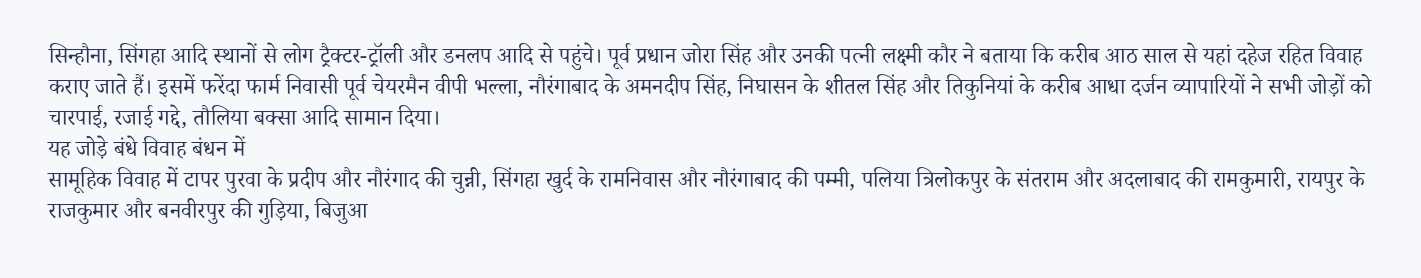सिन्हौना, सिंगहा आदि स्थानों से लोग ट्रैक्टर-ट्रॉली और डनलप आदि से पहुंचे। पूर्व प्रधान जोरा सिंह और उनकी पत्नी लक्ष्मी कौर ने बताया कि करीब आठ साल से यहां दहेज रहित विवाह कराए जाते हैं। इसमें फरेंदा फार्म निवासी पूर्व चेयरमैन वीपी भल्ला, नौरंगाबाद के अमनदीप सिंह, निघासन के शीतल सिंह और तिकुनियां के करीब आधा दर्जन व्यापारियों ने सभी जोड़ों को चारपाई, रजाई गद्दे, तौलिया बक्सा आदि सामान दिया।
यह जोड़े बंधे विवाह बंधन में
सामूहिक विवाह में टापर पुरवा के प्रदीप और नौरंगाद की चुन्नी, सिंगहा खुर्द के रामनिवास और नौरंगाबाद की पम्मी, पलिया त्रिलोकपुर के संतराम और अदलाबाद की रामकुमारी, रायपुर के राजकुमार और बनवीरपुर की गुड़िया, बिजुआ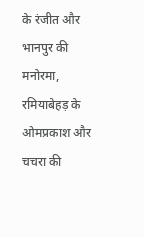के रंजीत और भानपुर की मनोरमा, रमियाबेहड़ के ओमप्रकाश और चचरा की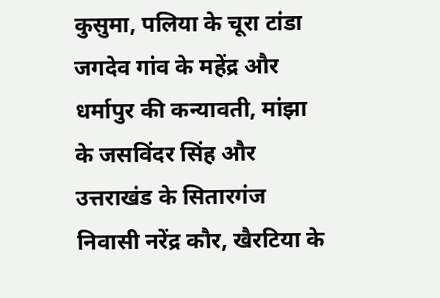कुसुमा, पलिया के चूरा टांडा जगदेव गांव के महेंद्र और धर्मापुर की कन्यावती, मांझा के जसविंदर सिंह और उत्तराखंड के सितारगंज निवासी नरेंद्र कौर, खैरटिया के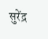सुरेंद्र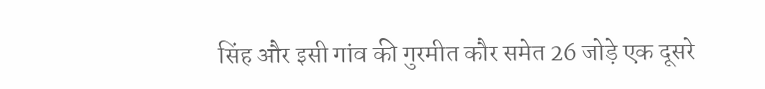सिंह और इसी गांव की गुरमीत कौर समेत 26 जोड़े एक दूसरे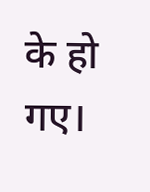के हो गए।